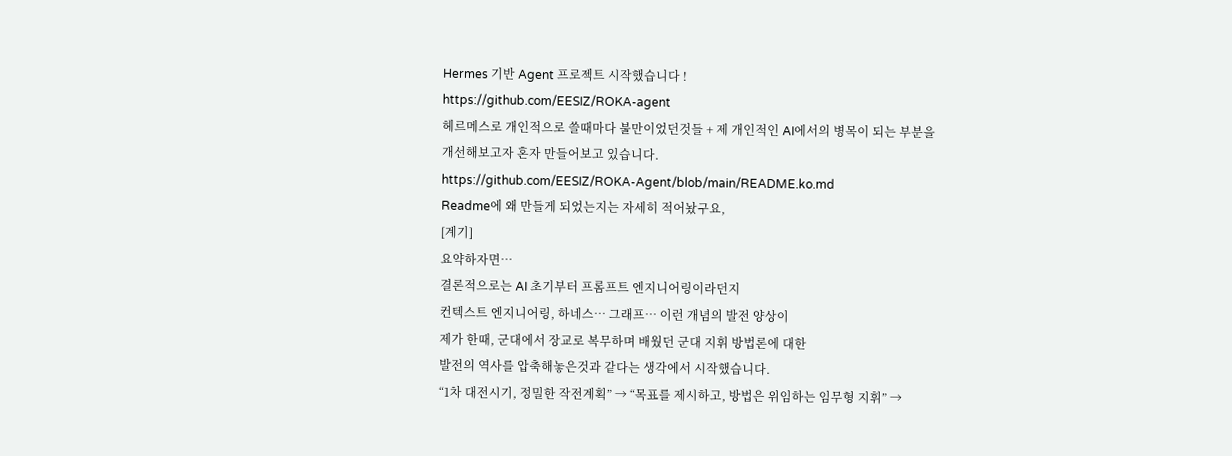Hermes 기반 Agent 프로젝트 시작했습니다 !
https://github.com/EESIZ/ROKA-agent
헤르메스로 개인적으로 쓸때마다 불만이었던것들 + 제 개인적인 AI에서의 병목이 되는 부분을
개선해보고자 혼자 만들어보고 있습니다.
https://github.com/EESIZ/ROKA-Agent/blob/main/README.ko.md
Readme에 왜 만들게 되었는지는 자세히 적어놨구요,
[계기]
요약하자면…
결론적으로는 AI 초기부터 프롬프트 엔지니어링이라던지
컨텍스트 엔지니어링, 하네스… 그래프… 이런 개념의 발전 양상이
제가 한때, 군대에서 장교로 복무하며 배웠던 군대 지휘 방법론에 대한
발전의 역사를 압축해놓은것과 같다는 생각에서 시작했습니다.
“1차 대전시기, 정밀한 작전계획” → “목표를 제시하고, 방법은 위임하는 임무형 지휘” →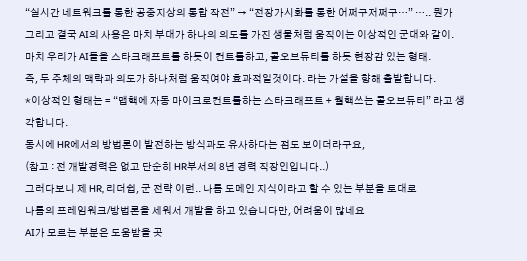“실시간 네트워크를 통한 공중지상의 통합 작전” → “전장가시화를 통한 어쩌구저쩌구…” ….. 뭔가
그리고 결국 AI의 사용은 마치 부대가 하나의 의도를 가진 생물처럼 움직이는 이상적인 군대와 같이.
마치 우리가 AI들을 스타크래프트를 하듯이 컨트롤하고, 콜오브듀티를 하듯 현장감 있는 형태.
즉, 두 주체의 맥락과 의도가 하나처럼 움직여야 효과적일것이다. 라는 가설을 향해 출발합니다.
*이상적인 형태는 = “맵핵에 자동 마이크로컨트롤하는 스타크래프트 + 월핵쓰는 콜오브듀티” 라고 생각합니다.
동시에 HR에서의 방법론이 발전하는 방식과도 유사하다는 점도 보이더라구요,
(참고 : 전 개발경력은 없고 단순히 HR부서의 8년 경력 직장인입니다..)
그러다보니 제 HR, 리더쉽, 군 전략 이런.. 나름 도메인 지식이라고 할 수 있는 부분을 토대로
나름의 프레임워크/방법론을 세워서 개발을 하고 있습니다만, 어려움이 많네요
AI가 모르는 부분은 도움받을 곳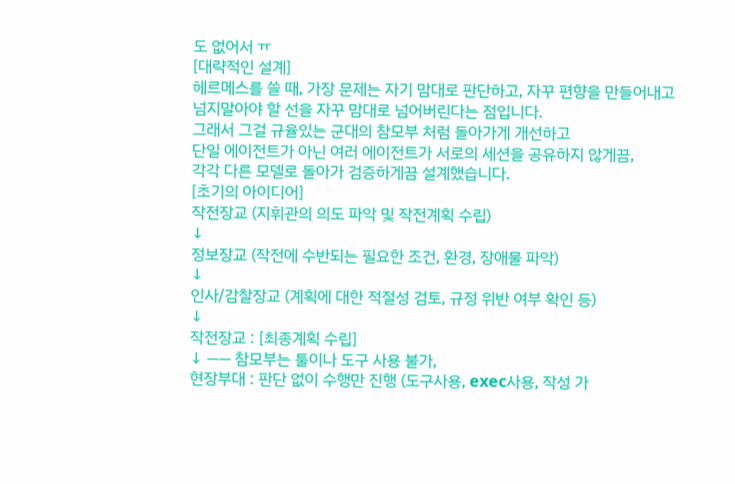도 없어서 ㅠ
[대략적인 설계]
헤르메스를 쓸 때, 가장 문제는 자기 맘대로 판단하고, 자꾸 편향을 만들어내고
넘지말아야 할 선을 자꾸 맘대로 넘어버린다는 점입니다.
그래서 그걸 규율있는 군대의 참모부 처럼 돌아가게 개선하고
단일 에이전트가 아닌 여러 에이전트가 서로의 세션을 공유하지 않게끔,
각각 다른 모델로 돌아가 검증하게끔 설계했습니다.
[초기의 아이디어]
작전장교 (지휘관의 의도 파악 및 작전계획 수립)
↓
정보장교 (작전에 수반되는 필요한 조건, 환경, 장애물 파악)
↓
인사/감찰장교 (계획에 대한 적절성 검토, 규정 위반 여부 확인 등)
↓
작전장교 : [최종계획 수립]
↓ —— 참모부는 툴이나 도구 사용 불가,
현장부대 : 판단 없이 수행만 진행 (도구사용, exec사용, 작성 가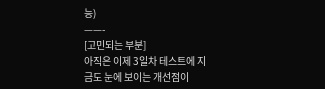능)
——-
[고민되는 부분]
아직은 이제 3일차 테스트에 지금도 눈에 보이는 개선점이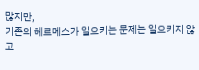많지만,
기존의 헤르메스가 일으키는 문제는 일으키지 않고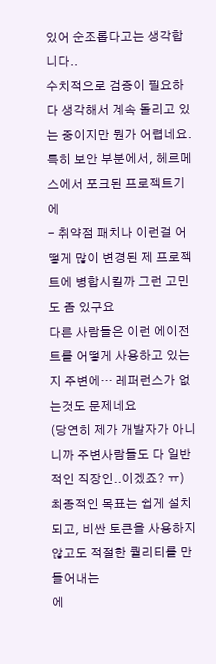있어 순조롭다고는 생각합니다..
수치적으로 검증이 필요하다 생각해서 계속 돌리고 있는 중이지만 뭔가 어렵네요.
특히 보안 부분에서, 헤르메스에서 포크된 프로젝트기에
- 취약점 패치나 이런걸 어떻게 많이 변경된 제 프로젝트에 병합시킬까 그런 고민도 좀 있구요
다른 사람들은 이런 에이전트를 어떻게 사용하고 있는지 주변에… 레퍼런스가 없는것도 문제네요
(당연히 제가 개발자가 아니니까 주변사람들도 다 일반적인 직장인..이겠죠? ㅠ)
최종적인 목표는 쉽게 설치되고, 비싼 토큰을 사용하지 않고도 적절한 퀄리티를 만들어내는
에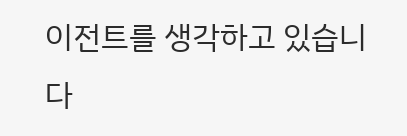이전트를 생각하고 있습니다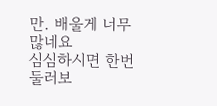만. 배울게 너무 많네요
심심하시면 한번 둘러보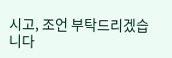시고, 조언 부탁드리겠습니다